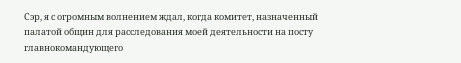Сэр, я с огромным волнением ждал, когда комитет, назначенный палатой общин для расследования моей деятельности на посту главнокомандующего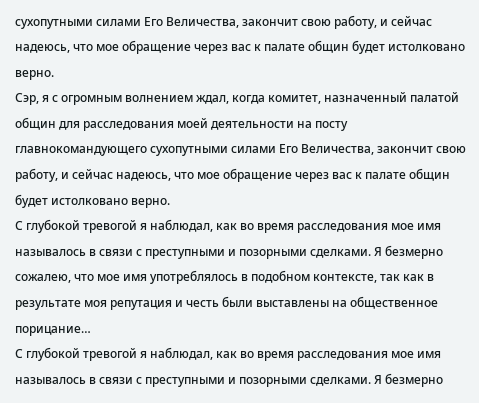сухопутными силами Его Величества, закончит свою работу, и сейчас надеюсь, что мое обращение через вас к палате общин будет истолковано верно.
Сэр, я с огромным волнением ждал, когда комитет, назначенный палатой общин для расследования моей деятельности на посту главнокомандующего сухопутными силами Его Величества, закончит свою работу, и сейчас надеюсь, что мое обращение через вас к палате общин будет истолковано верно.
С глубокой тревогой я наблюдал, как во время расследования мое имя называлось в связи с преступными и позорными сделками. Я безмерно сожалею, что мое имя употреблялось в подобном контексте, так как в результате моя репутация и честь были выставлены на общественное порицание…
С глубокой тревогой я наблюдал, как во время расследования мое имя называлось в связи с преступными и позорными сделками. Я безмерно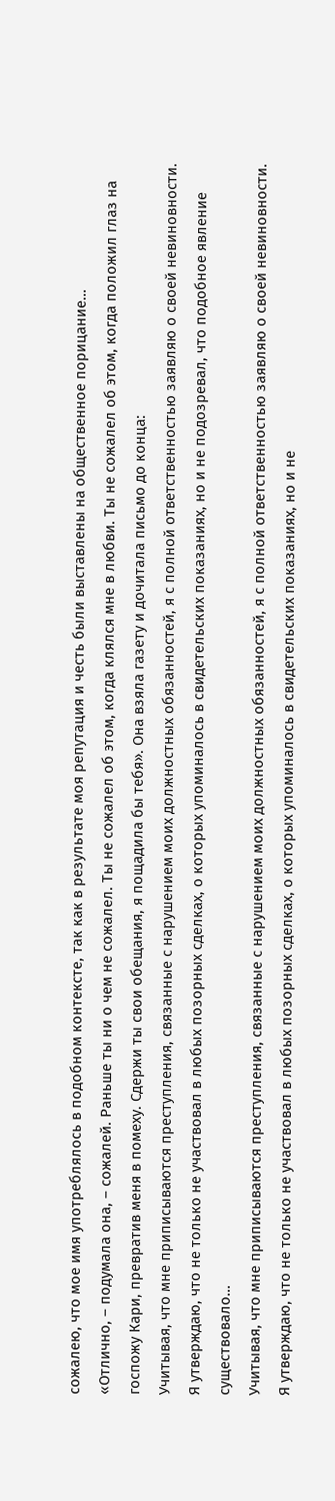сожалею, что мое имя употреблялось в подобном контексте, так как в результате моя репутация и честь были выставлены на общественное порицание…
«Отлично, – подумала она, – сожалей. Раньше ты ни о чем не сожалел. Ты не сожалел об этом, когда клялся мне в любви. Ты не сожалел об этом, когда положил глаз на госпожу Кари, превратив меня в помеху. Сдержи ты свои обещания, я пощадила бы тебя». Она взяла газету и дочитала письмо до конца:
Учитывая, что мне приписываются преступления, связанные с нарушением моих должностных обязанностей, я с полной ответственностью заявляю о своей невиновности. Я утверждаю, что не только не участвовал в любых позорных сделках, о которых упоминалось в свидетельских показаниях, но и не подозревал, что подобное явление существовало…
Учитывая, что мне приписываются преступления, связанные с нарушением моих должностных обязанностей, я с полной ответственностью заявляю о своей невиновности. Я утверждаю, что не только не участвовал в любых позорных сделках, о которых упоминалось в свидетельских показаниях, но и не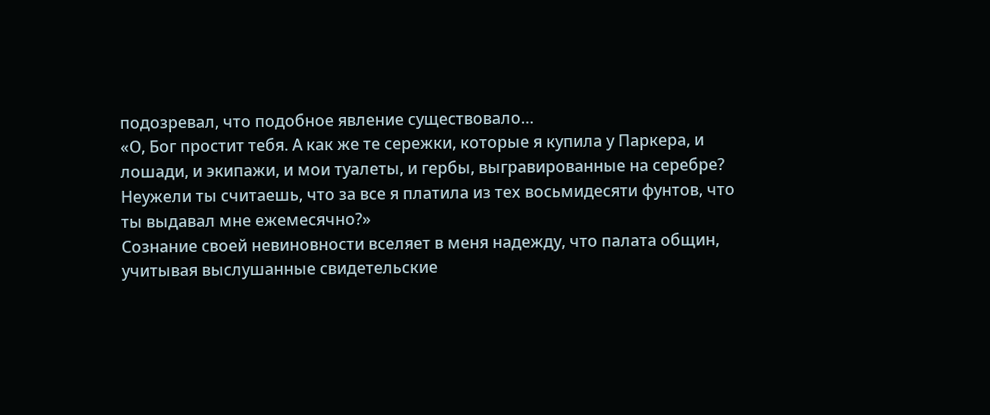подозревал, что подобное явление существовало…
«О, Бог простит тебя. А как же те сережки, которые я купила у Паркера, и лошади, и экипажи, и мои туалеты, и гербы, выгравированные на серебре? Неужели ты считаешь, что за все я платила из тех восьмидесяти фунтов, что ты выдавал мне ежемесячно?»
Сознание своей невиновности вселяет в меня надежду, что палата общин, учитывая выслушанные свидетельские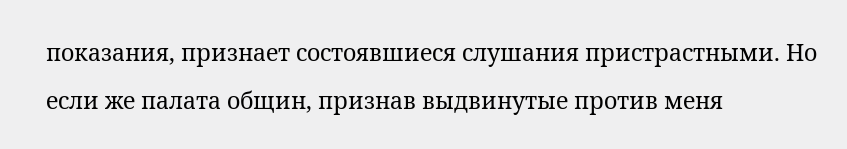показания, признает состоявшиеся слушания пристрастными. Но если же палата общин, признав выдвинутые против меня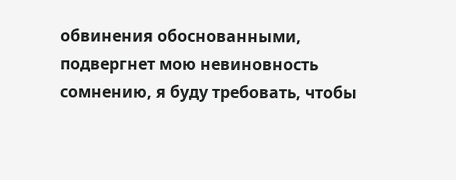обвинения обоснованными, подвергнет мою невиновность сомнению, я буду требовать, чтобы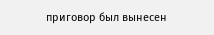приговор был вынесен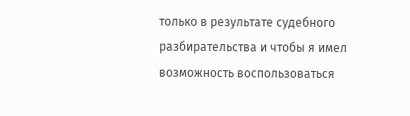только в результате судебного разбирательства и чтобы я имел возможность воспользоваться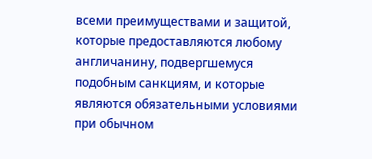всеми преимуществами и защитой, которые предоставляются любому англичанину, подвергшемуся подобным санкциям, и которые являются обязательными условиями при обычном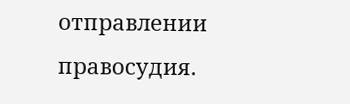отправлении правосудия.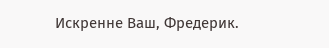Искренне Ваш, Фредерик.